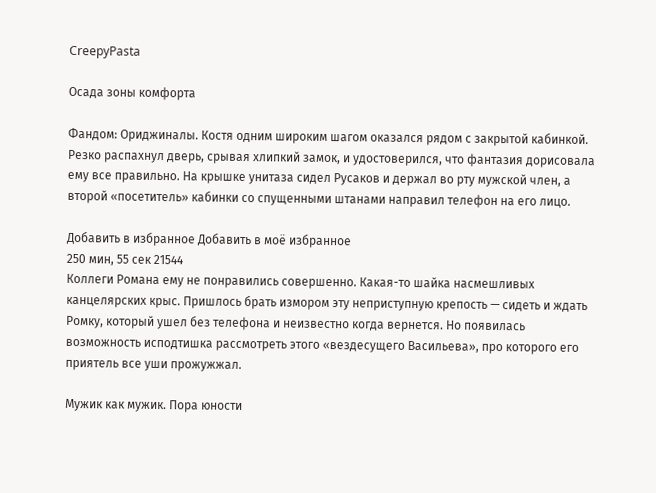CreepyPasta

Осада зоны комфорта

Фандом: Ориджиналы. Костя одним широким шагом оказался рядом с закрытой кабинкой. Резко распахнул дверь, срывая хлипкий замок, и удостоверился, что фантазия дорисовала ему все правильно. На крышке унитаза сидел Русаков и держал во рту мужской член, а второй «посетитель» кабинки со спущенными штанами направил телефон на его лицо.

Добавить в избранное Добавить в моё избранное
250 мин, 55 сек 21544
Коллеги Романа ему не понравились совершенно. Какая-то шайка насмешливых канцелярских крыс. Пришлось брать измором эту неприступную крепость — сидеть и ждать Ромку, который ушел без телефона и неизвестно когда вернется. Но появилась возможность исподтишка рассмотреть этого «вездесущего Васильева», про которого его приятель все уши прожужжал.

Мужик как мужик. Пора юности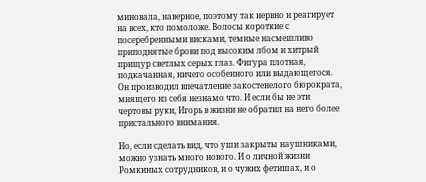миновала, наверное, поэтому так нервно и реагирует на всех, кто помоложе. Волосы короткие с посеребренными висками, темные насмешливо приподнятые брови под высоким лбом и хитрый прищур светлых серых глаз. Фигура плотная, подкачанная, ничего особенного или выдающегося. Он производил впечатление закостенелого бюрократа, мнящего из себя незнамо что. И если бы не эти чертовы руки, Игорь в жизни не обратил на него более пристального внимания.

Но, если сделать вид, что уши закрыты наушниками, можно узнать много нового. И о личной жизни Ромкиных сотрудников, и о чужих фетишах, и о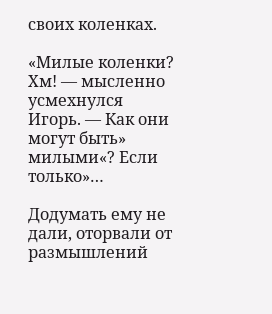своих коленках.

«Милые коленки? Хм! — мысленно усмехнулся Игорь. — Как они могут быть» милыми«? Если только»…

Додумать ему не дали, оторвали от размышлений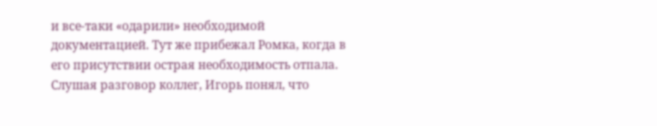и все-таки «одарили» необходимой документацией. Тут же прибежал Ромка, когда в его присутствии острая необходимость отпала. Слушая разговор коллег, Игорь понял, что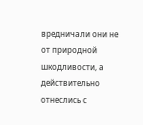вредничали они не от природной шкодливости, а действительно отнеслись с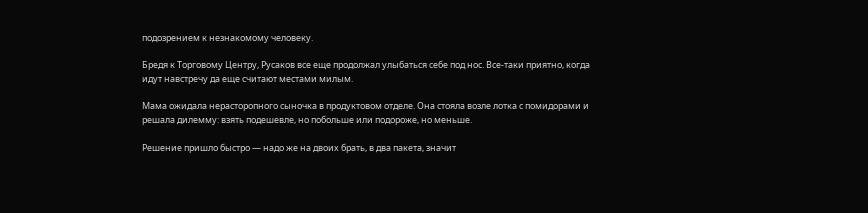подозрением к незнакомому человеку.

Бредя к Торговому Центру, Русаков все еще продолжал улыбаться себе под нос. Все-таки приятно, когда идут навстречу да еще считают местами милым.

Мама ожидала нерасторопного сыночка в продуктовом отделе. Она стояла возле лотка с помидорами и решала дилемму: взять подешевле, но побольше или подороже, но меньше.

Решение пришло быстро — надо же на двоих брать, в два пакета, значит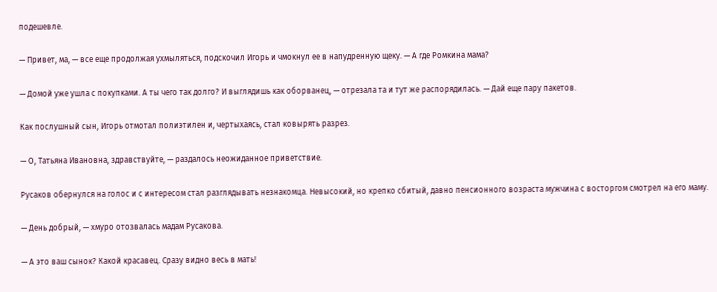подешевле.

— Привет, ма, — все еще продолжая ухмыляться, подскочил Игорь и чмокнул ее в напудренную щеку. — А где Ромкина мама?

— Домой уже ушла с покупками. А ты чего так долго? И выглядишь как оборванец, — отрезала та и тут же распорядилась. — Дай еще пару пакетов.

Как послушный сын, Игорь отмотал полиэтилен и, чертыхаясь, стал ковырять разрез.

— О, Татьяна Ивановна, здравствуйте, — раздалось неожиданное приветствие.

Русаков обернулся на голос и с интересом стал разглядывать незнакомца. Невысокий, но крепко сбитый, давно пенсионного возраста мужчина с восторгом смотрел на его маму.

— День добрый, — хмуро отозвалась мадам Русакова.

— А это ваш сынок? Какой красавец. Сразу видно весь в мать!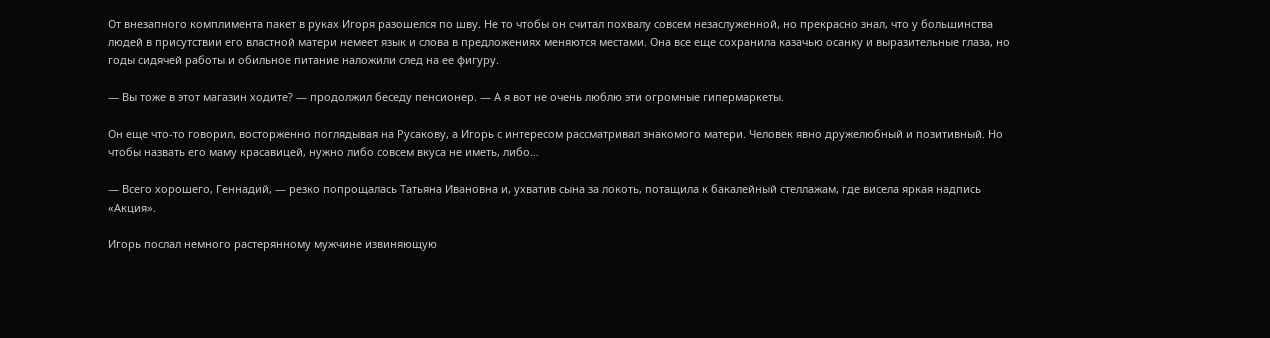От внезапного комплимента пакет в руках Игоря разошелся по шву. Не то чтобы он считал похвалу совсем незаслуженной, но прекрасно знал, что у большинства людей в присутствии его властной матери немеет язык и слова в предложениях меняются местами. Она все еще сохранила казачью осанку и выразительные глаза, но годы сидячей работы и обильное питание наложили след на ее фигуру.

— Вы тоже в этот магазин ходите? — продолжил беседу пенсионер. — А я вот не очень люблю эти огромные гипермаркеты.

Он еще что-то говорил, восторженно поглядывая на Русакову, а Игорь с интересом рассматривал знакомого матери. Человек явно дружелюбный и позитивный. Но чтобы назвать его маму красавицей, нужно либо совсем вкуса не иметь, либо…

— Всего хорошего, Геннадий, — резко попрощалась Татьяна Ивановна и, ухватив сына за локоть, потащила к бакалейный стеллажам, где висела яркая надпись «Акция».

Игорь послал немного растерянному мужчине извиняющую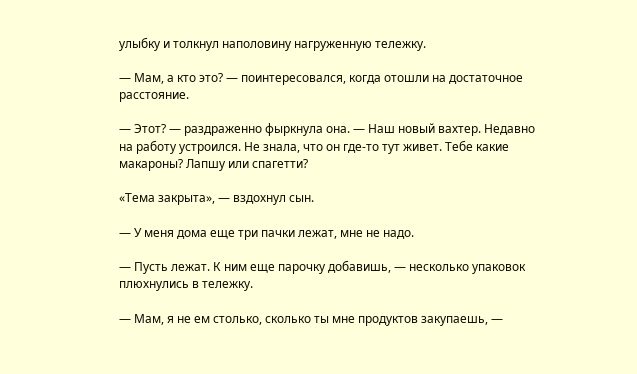улыбку и толкнул наполовину нагруженную тележку.

— Мам, а кто это? — поинтересовался, когда отошли на достаточное расстояние.

— Этот? — раздраженно фыркнула она. — Наш новый вахтер. Недавно на работу устроился. Не знала, что он где-то тут живет. Тебе какие макароны? Лапшу или спагетти?

«Тема закрыта», — вздохнул сын.

— У меня дома еще три пачки лежат, мне не надо.

— Пусть лежат. К ним еще парочку добавишь, — несколько упаковок плюхнулись в тележку.

— Мам, я не ем столько, сколько ты мне продуктов закупаешь, —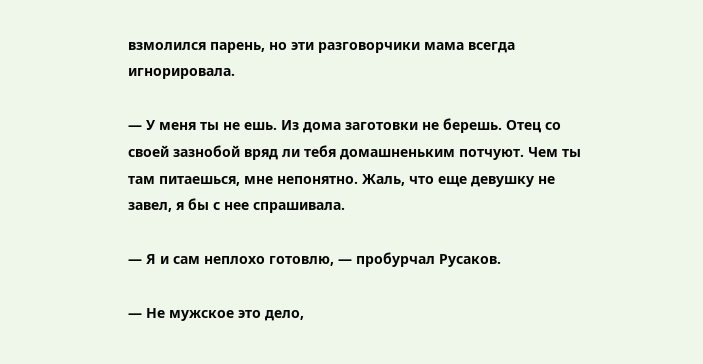взмолился парень, но эти разговорчики мама всегда игнорировала.

— У меня ты не ешь. Из дома заготовки не берешь. Отец со своей зазнобой вряд ли тебя домашненьким потчуют. Чем ты там питаешься, мне непонятно. Жаль, что еще девушку не завел, я бы с нее спрашивала.

— Я и сам неплохо готовлю, — пробурчал Русаков.

— Не мужское это дело,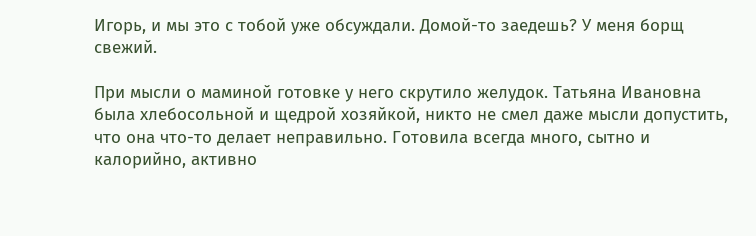Игорь, и мы это с тобой уже обсуждали. Домой-то заедешь? У меня борщ свежий.

При мысли о маминой готовке у него скрутило желудок. Татьяна Ивановна была хлебосольной и щедрой хозяйкой, никто не смел даже мысли допустить, что она что-то делает неправильно. Готовила всегда много, сытно и калорийно, активно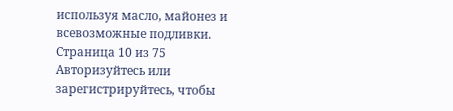используя масло, майонез и всевозможные подливки.
Страница 10 из 75
Авторизуйтесь или зарегистрируйтесь, чтобы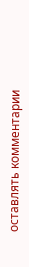оставлять комментарии